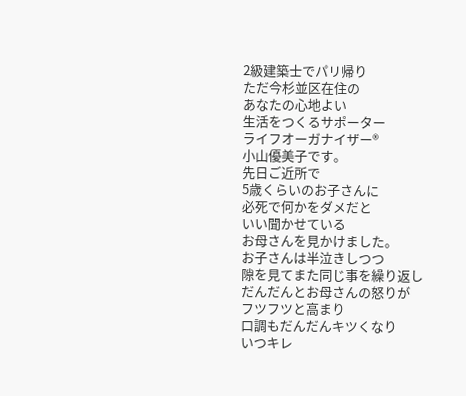2級建築士でパリ帰り
ただ今杉並区在住の
あなたの心地よい
生活をつくるサポーター
ライフオーガナイザー®
小山優美子です。
先日ご近所で
5歳くらいのお子さんに
必死で何かをダメだと
いい聞かせている
お母さんを見かけました。
お子さんは半泣きしつつ
隙を見てまた同じ事を繰り返し
だんだんとお母さんの怒りが
フツフツと高まり
口調もだんだんキツくなり
いつキレ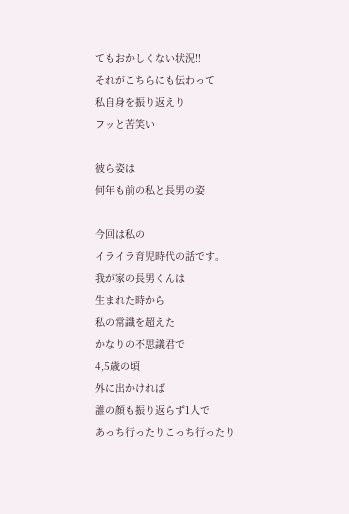てもおかしくない状況‼
それがこちらにも伝わって
私自身を振り返えり
フッと苦笑い

彼ら姿は
何年も前の私と長男の姿

今回は私の
イライラ育児時代の話です。
我が家の長男くんは
生まれた時から
私の常識を超えた
かなりの不思議君で
4,5歳の頃
外に出かければ
誰の顔も振り返らず1人で
あっち行ったりこっち行ったり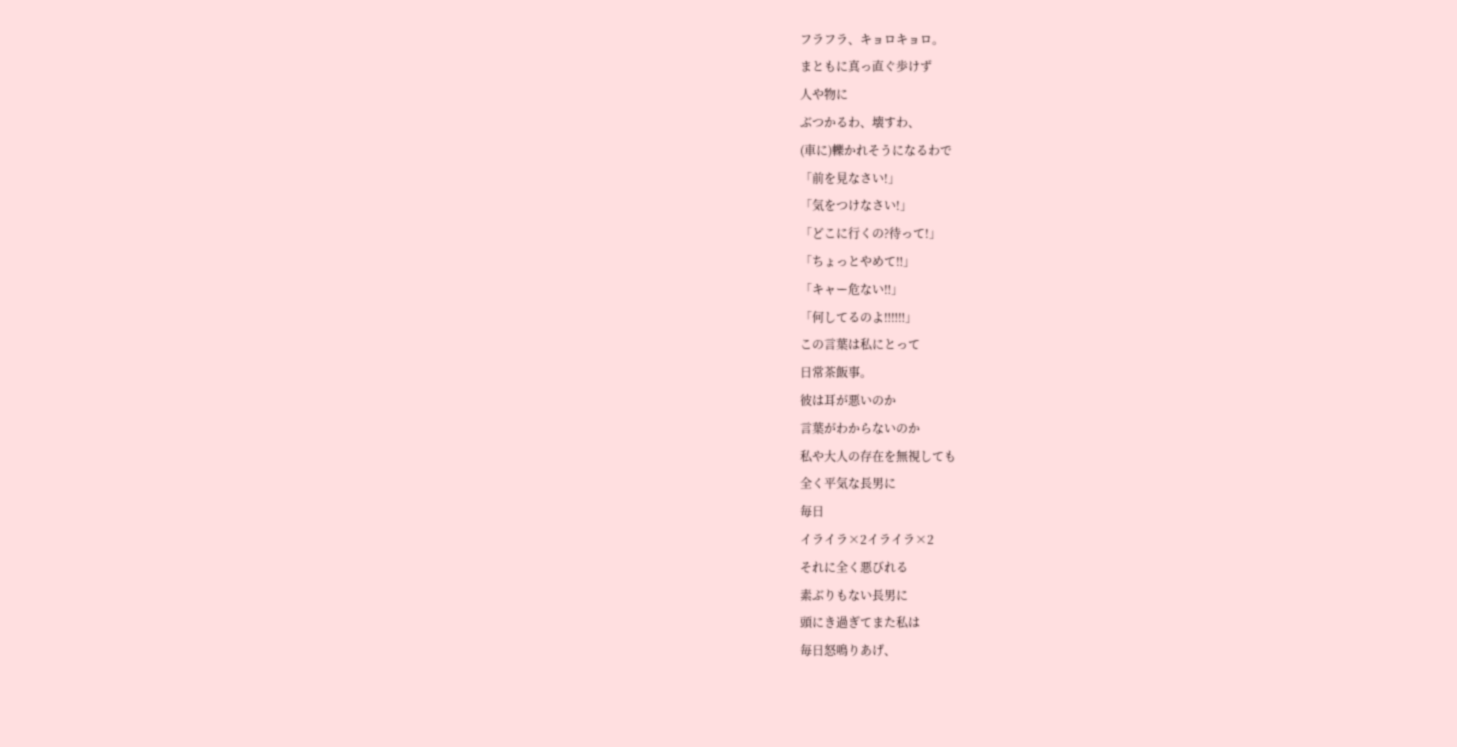フラフラ、キョロキョロ。
まともに真っ直ぐ歩けず
人や物に
ぶつかるわ、壊すわ、
(車に)轢かれそうになるわで
「前を見なさい!」
「気をつけなさい!」
「どこに行くの?待って!」
「ちょっとやめて‼」
「キャー危ない‼」
「何してるのよ‼‼‼」
この言葉は私にとって
日常茶飯事。
彼は耳が悪いのか
言葉がわからないのか
私や大人の存在を無視しても
全く平気な長男に
毎日
イライラ×2イライラ×2
それに全く悪びれる
素ぶりもない長男に
頭にき過ぎてまた私は
毎日怒鳴りあげ、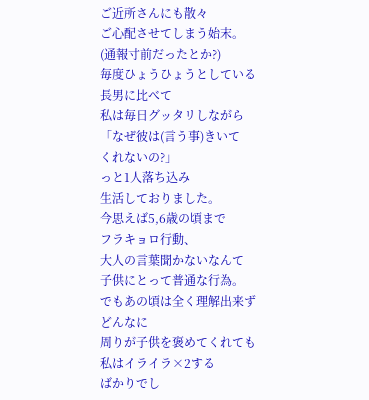ご近所さんにも散々
ご心配させてしまう始末。
(通報寸前だったとか?)
毎度ひょうひょうとしている
長男に比べて
私は毎日グッタリしながら
「なぜ彼は(言う事)きいて
くれないの?」
っと1人落ち込み
生活しておりました。
今思えば5,6歳の頃まで
フラキョロ行動、
大人の言葉聞かないなんて
子供にとって普通な行為。
でもあの頃は全く理解出来ず
どんなに
周りが子供を褒めてくれても
私はイライラ×2する
ばかりでし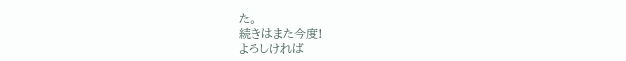た。
続きはまた今度!
よろしければ